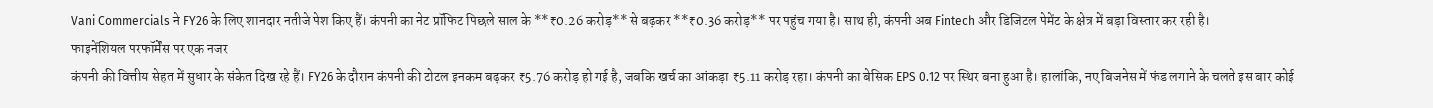Vani Commercials ने FY26 के लिए शानदार नतीजे पेश किए हैं। कंपनी का नेट प्रॉफिट पिछले साल के **₹0.26 करोड़** से बढ़कर **₹0.36 करोड़** पर पहुंच गया है। साथ ही, कंपनी अब Fintech और डिजिटल पेमेंट के क्षेत्र में बड़ा विस्तार कर रही है।
फाइनेंशियल परफॉर्मेंस पर एक नजर
कंपनी की वित्तीय सेहत में सुधार के संकेत दिख रहे हैं। FY26 के दौरान कंपनी की टोटल इनकम बढ़कर ₹5.76 करोड़ हो गई है, जबकि खर्च का आंकड़ा ₹5.11 करोड़ रहा। कंपनी का बेसिक EPS 0.12 पर स्थिर बना हुआ है। हालांकि, नए बिजनेस में फंड लगाने के चलते इस बार कोई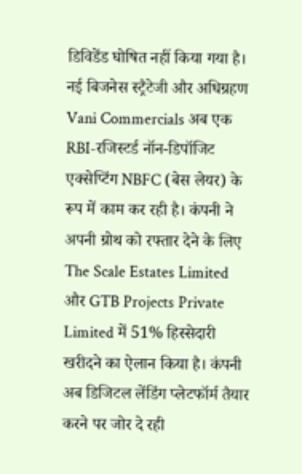डिविडेंड घोषित नहीं किया गया है।
नई बिजनेस स्ट्रैटेजी और अधिग्रहण
Vani Commercials अब एक RBI-रजिस्टर्ड नॉन-डिपॉजिट एक्सेप्टिंग NBFC (बेस लेयर) के रूप में काम कर रही है। कंपनी ने अपनी ग्रोथ को रफ्तार देने के लिए The Scale Estates Limited और GTB Projects Private Limited में 51% हिस्सेदारी खरीदने का ऐलान किया है। कंपनी अब डिजिटल लेंडिंग प्लेटफॉर्म तैयार करने पर जोर दे रही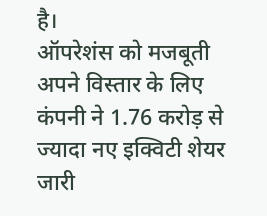है।
ऑपरेशंस को मजबूती
अपने विस्तार के लिए कंपनी ने 1.76 करोड़ से ज्यादा नए इक्विटी शेयर जारी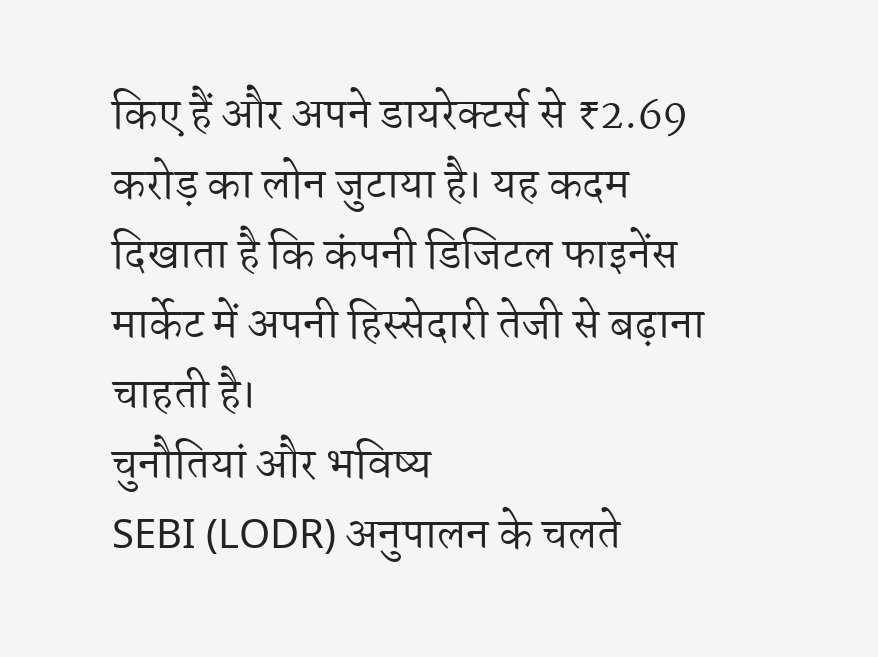किए हैं और अपने डायरेक्टर्स से ₹2.69 करोड़ का लोन जुटाया है। यह कदम दिखाता है कि कंपनी डिजिटल फाइनेंस मार्केट में अपनी हिस्सेदारी तेजी से बढ़ाना चाहती है।
चुनौतियां और भविष्य
SEBI (LODR) अनुपालन के चलते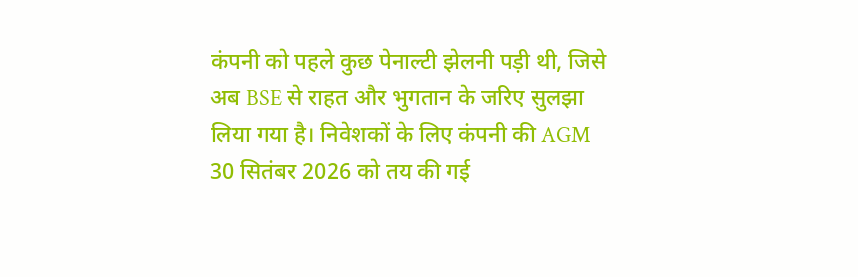कंपनी को पहले कुछ पेनाल्टी झेलनी पड़ी थी, जिसे अब BSE से राहत और भुगतान के जरिए सुलझा लिया गया है। निवेशकों के लिए कंपनी की AGM 30 सितंबर 2026 को तय की गई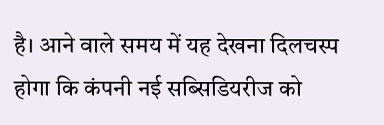है। आने वाले समय में यह देखना दिलचस्प होगा कि कंपनी नई सब्सिडियरीज को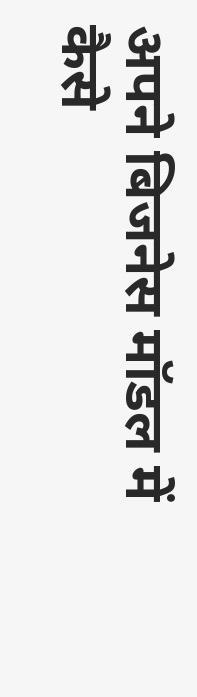अपने बिजनेस मॉडल में कैसे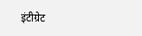इंटीग्रेट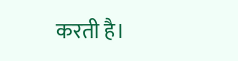करती है।